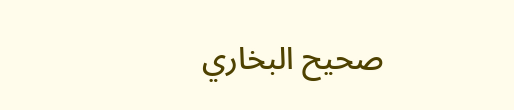صحيح البخاري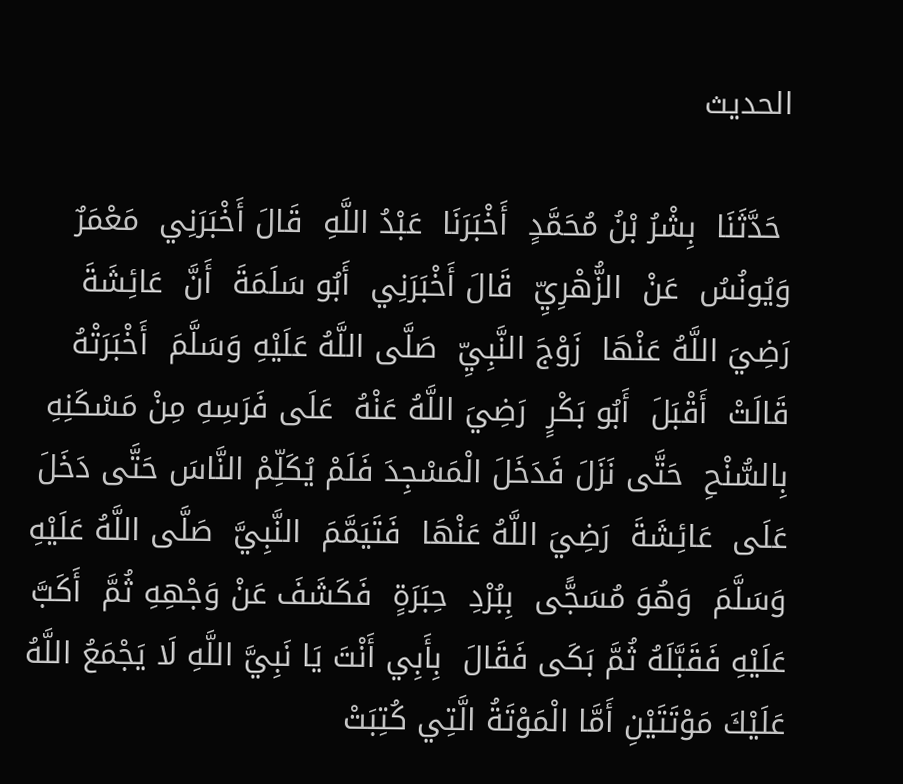الحديث

 حَدَّثَنَا  بِشْرُ بْنُ مُحَمَّدٍ  أَخْبَرَنَا  عَبْدُ اللَّهِ  قَالَ أَخْبَرَنِي  مَعْمَرٌ  وَيُونُسُ  عَنْ  الزُّهْرِيِّ  قَالَ أَخْبَرَنِي  أَبُو سَلَمَةَ  أَنَّ  عَائِشَةَ  رَضِيَ اللَّهُ عَنْهَا  زَوْجَ النَّبِيِّ  صَلَّى اللَّهُ عَلَيْهِ وَسَلَّمَ  أَخْبَرَتْهُ قَالَتْ  أَقْبَلَ  أَبُو بَكْرٍ  رَضِيَ اللَّهُ عَنْهُ  عَلَى فَرَسِهِ مِنْ مَسْكَنِهِ  بِالسُّنْحِ  حَتَّى نَزَلَ فَدَخَلَ الْمَسْجِدَ فَلَمْ يُكَلِّمْ النَّاسَ حَتَّى دَخَلَ عَلَى  عَائِشَةَ  رَضِيَ اللَّهُ عَنْهَا  فَتَيَمَّمَ  النَّبِيَّ  صَلَّى اللَّهُ عَلَيْهِ وَسَلَّمَ  وَهُوَ مُسَجًّى  بِبُرْدِ  حِبَرَةٍ  فَكَشَفَ عَنْ وَجْهِهِ ثُمَّ  أَكَبَّ  عَلَيْهِ فَقَبَّلَهُ ثُمَّ بَكَى فَقَالَ  بِأَبِي أَنْتَ يَا نَبِيَّ اللَّهِ لَا يَجْمَعُ اللَّهُ عَلَيْكَ مَوْتَتَيْنِ أَمَّا الْمَوْتَةُ الَّتِي كُتِبَتْ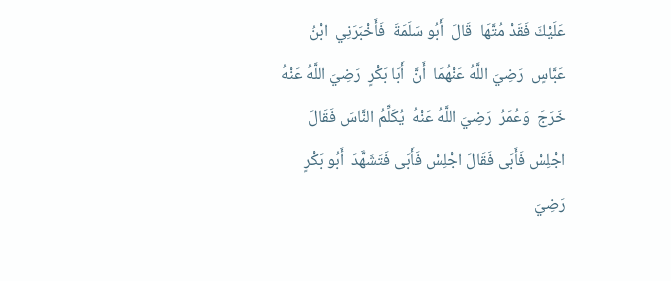عَلَيْكَ فَقَدْ مُتَّهَا  قَالَ  أَبُو سَلَمَةَ  فَأَخْبَرَنِي  ابْنُ عَبَّاسٍ  رَضِيَ اللَّهُ عَنْهُمَا  أَنَّ  أَبَا بَكْرٍ  رَضِيَ اللَّهُ عَنْهُ  خَرَجَ  وَعُمَرُ  رَضِيَ اللَّهُ عَنْهُ  يُكَلِّمُ النَّاسَ فَقَالَ  اجْلِسْ فَأَبَى فَقَالَ اجْلِسْ فَأَبَى فَتَشَهَّدَ  أَبُو بَكْرٍ  رَضِيَ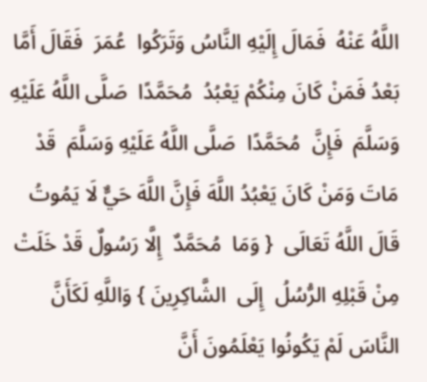اللَّهُ عَنْهُ  فَمَالَ إِلَيْهِ النَّاسُ وَتَرَكُوا  عُمَرَ  فَقَالَ أَمَّا بَعْدُ فَمَنْ كَانَ مِنْكُمْ يَعْبُدُ  مُحَمَّدًا  صَلَّى اللَّهُ عَلَيْهِ وَسَلَّمَ  فَإِنَّ  مُحَمَّدًا  صَلَّى اللَّهُ عَلَيْهِ وَسَلَّمَ  قَدْ مَاتَ وَمَنْ كَانَ يَعْبُدُ اللَّهَ فَإِنَّ اللَّهَ حَيٌّ لَا يَمُوتُ قَالَ اللَّهُ تَعَالَى  { وَمَا  مُحَمَّدٌ  إِلَّا رَسُولٌ قَدْ خَلَتْ مِنْ قَبْلِهِ الرُّسُلُ  إِلَى  الشَّاكِرِينَ } وَاللَّهِ لَكَأَنَّ النَّاسَ لَمْ يَكُونُوا يَعْلَمُونَ أَنَّ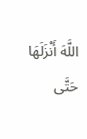اللَّهَ أَنْزَلَهَا حَتَّى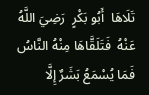تَلَاهَا  أَبُو بَكْرٍ  رَضِيَ اللَّهُ عَنْهُ  فَتَلَقَّاهَا مِنْهُ النَّاسُ فَمَا يُسْمَعُ بَشَرٌ إِلَّا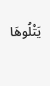يَتْلُوهَا